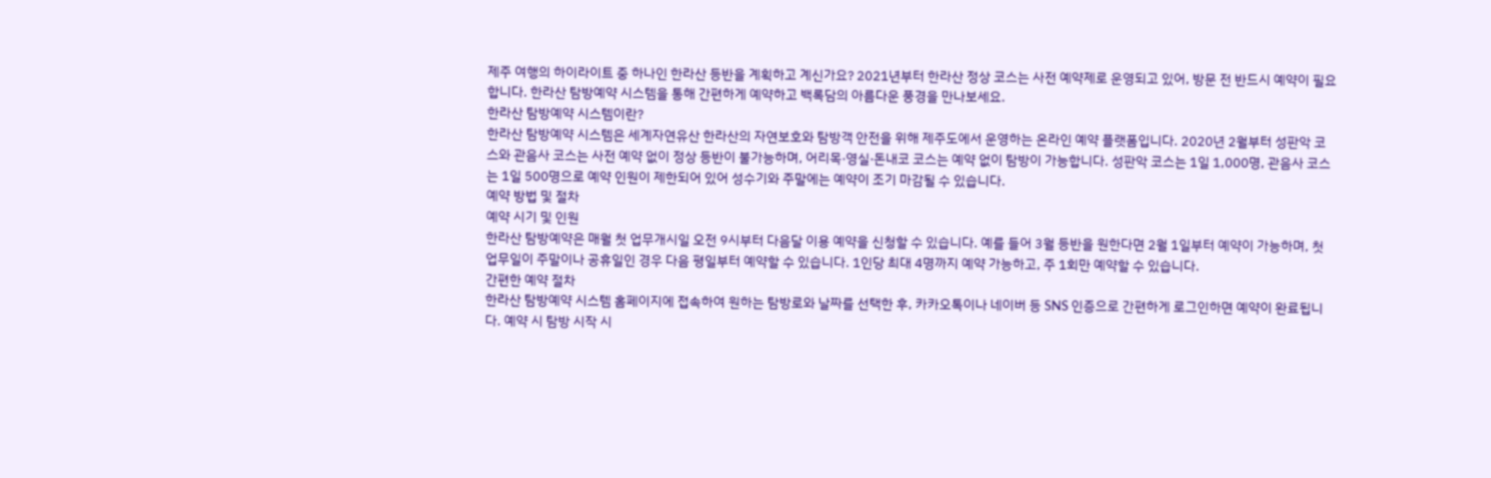제주 여행의 하이라이트 중 하나인 한라산 등반을 계획하고 계신가요? 2021년부터 한라산 정상 코스는 사전 예약제로 운영되고 있어, 방문 전 반드시 예약이 필요합니다. 한라산 탐방예약 시스템을 통해 간편하게 예약하고 백록담의 아름다운 풍경을 만나보세요.
한라산 탐방예약 시스템이란?
한라산 탐방예약 시스템은 세계자연유산 한라산의 자연보호와 탐방객 안전을 위해 제주도에서 운영하는 온라인 예약 플랫폼입니다. 2020년 2월부터 성판악 코스와 관음사 코스는 사전 예약 없이 정상 등반이 불가능하며, 어리목·영실·돈내코 코스는 예약 없이 탐방이 가능합니다. 성판악 코스는 1일 1,000명, 관음사 코스는 1일 500명으로 예약 인원이 제한되어 있어 성수기와 주말에는 예약이 조기 마감될 수 있습니다.
예약 방법 및 절차
예약 시기 및 인원
한라산 탐방예약은 매월 첫 업무개시일 오전 9시부터 다음달 이용 예약을 신청할 수 있습니다. 예를 들어 3월 등반을 원한다면 2월 1일부터 예약이 가능하며, 첫 업무일이 주말이나 공휴일인 경우 다음 평일부터 예약할 수 있습니다. 1인당 최대 4명까지 예약 가능하고, 주 1회만 예약할 수 있습니다.
간편한 예약 절차
한라산 탐방예약 시스템 홈페이지에 접속하여 원하는 탐방로와 날짜를 선택한 후, 카카오톡이나 네이버 등 SNS 인증으로 간편하게 로그인하면 예약이 완료됩니다. 예약 시 탐방 시작 시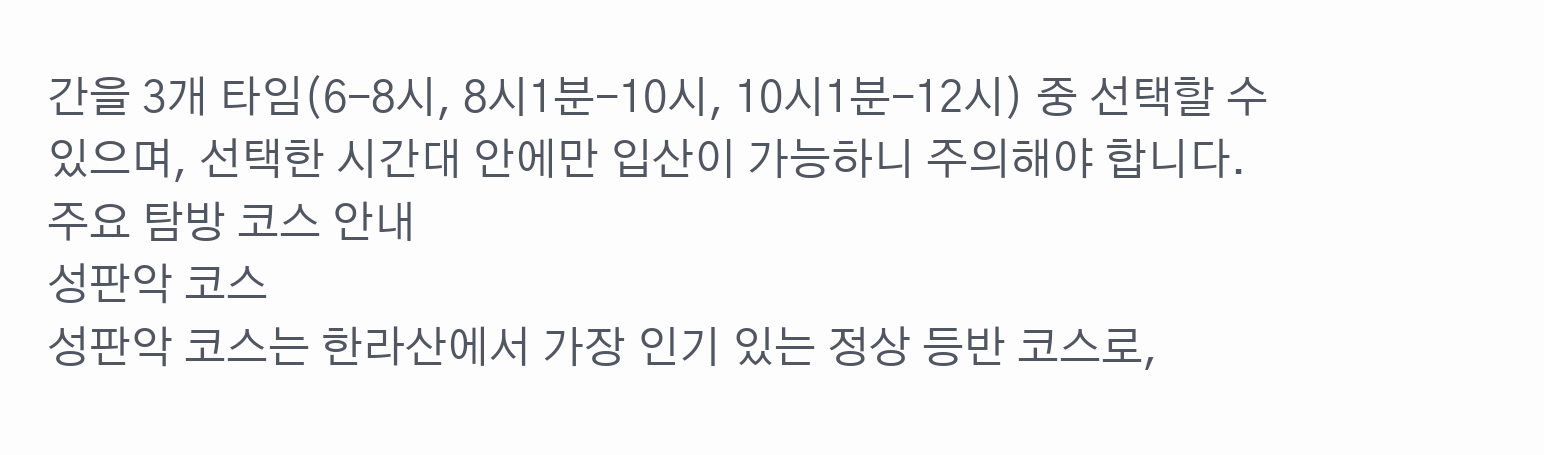간을 3개 타임(6-8시, 8시1분-10시, 10시1분-12시) 중 선택할 수 있으며, 선택한 시간대 안에만 입산이 가능하니 주의해야 합니다.
주요 탐방 코스 안내
성판악 코스
성판악 코스는 한라산에서 가장 인기 있는 정상 등반 코스로,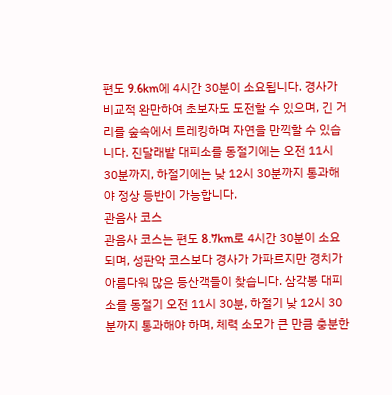편도 9.6km에 4시간 30분이 소요됩니다. 경사가 비교적 완만하여 초보자도 도전할 수 있으며, 긴 거리를 숲속에서 트레킹하며 자연을 만끽할 수 있습니다. 진달래밭 대피소를 동절기에는 오전 11시 30분까지, 하절기에는 낮 12시 30분까지 통과해야 정상 등반이 가능합니다.
관음사 코스
관음사 코스는 편도 8.7km로 4시간 30분이 소요되며, 성판악 코스보다 경사가 가파르지만 경치가 아름다워 많은 등산객들이 찾습니다. 삼각봉 대피소를 동절기 오전 11시 30분, 하절기 낮 12시 30분까지 통과해야 하며, 체력 소모가 큰 만큼 충분한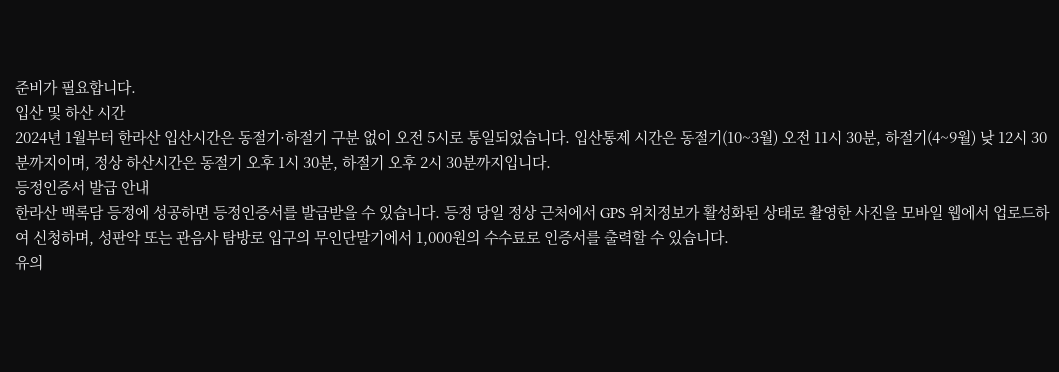준비가 필요합니다.
입산 및 하산 시간
2024년 1월부터 한라산 입산시간은 동절기·하절기 구분 없이 오전 5시로 통일되었습니다. 입산통제 시간은 동절기(10~3월) 오전 11시 30분, 하절기(4~9월) 낮 12시 30분까지이며, 정상 하산시간은 동절기 오후 1시 30분, 하절기 오후 2시 30분까지입니다.
등정인증서 발급 안내
한라산 백록담 등정에 성공하면 등정인증서를 발급받을 수 있습니다. 등정 당일 정상 근처에서 GPS 위치정보가 활성화된 상태로 촬영한 사진을 모바일 웹에서 업로드하여 신청하며, 성판악 또는 관음사 탐방로 입구의 무인단말기에서 1,000원의 수수료로 인증서를 출력할 수 있습니다.
유의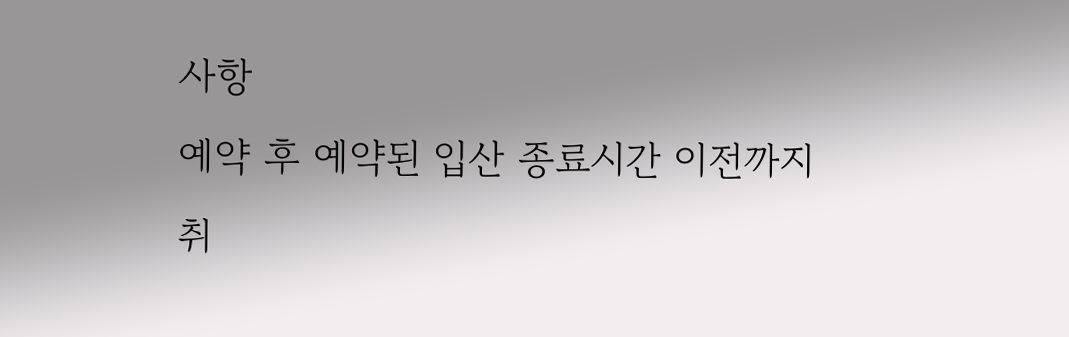사항
예약 후 예약된 입산 종료시간 이전까지 취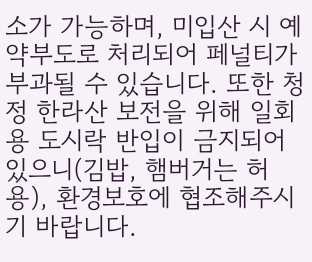소가 가능하며, 미입산 시 예약부도로 처리되어 페널티가 부과될 수 있습니다. 또한 청정 한라산 보전을 위해 일회용 도시락 반입이 금지되어 있으니(김밥, 햄버거는 허용), 환경보호에 협조해주시기 바랍니다.